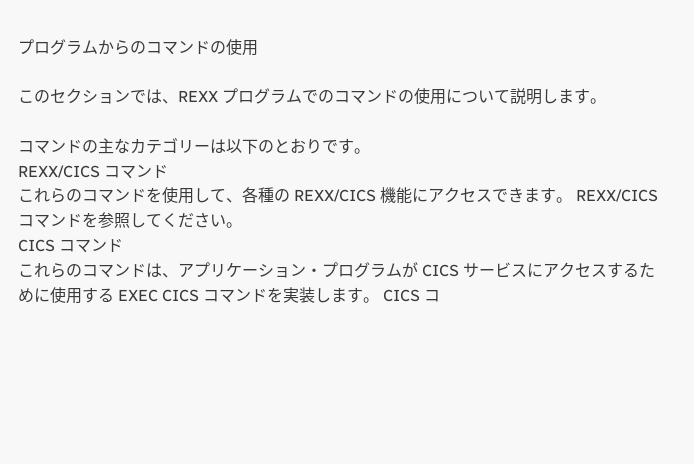プログラムからのコマンドの使用

このセクションでは、REXX プログラムでのコマンドの使用について説明します。

コマンドの主なカテゴリーは以下のとおりです。
REXX/CICS コマンド
これらのコマンドを使用して、各種の REXX/CICS 機能にアクセスできます。 REXX/CICS コマンドを参照してください。
CICS コマンド
これらのコマンドは、アプリケーション・プログラムが CICS サービスにアクセスするために使用する EXEC CICS コマンドを実装します。 CICS コ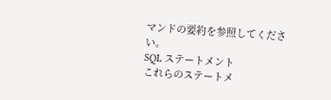マンドの要約を参照してください。
SQL ステートメント
これらのステートメ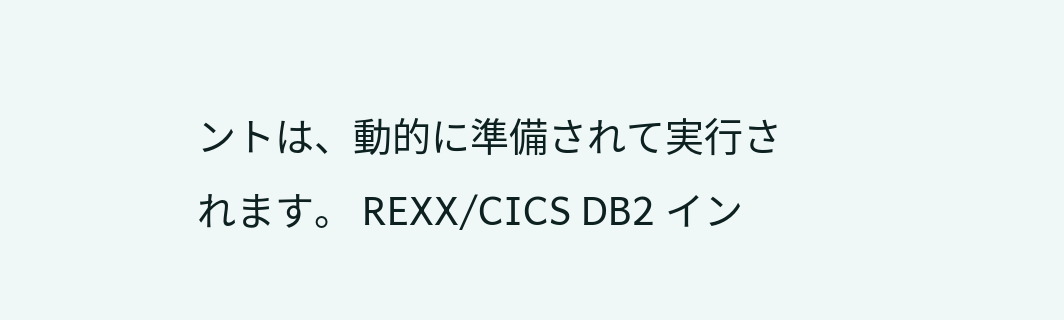ントは、動的に準備されて実行されます。 REXX/CICS DB2 イン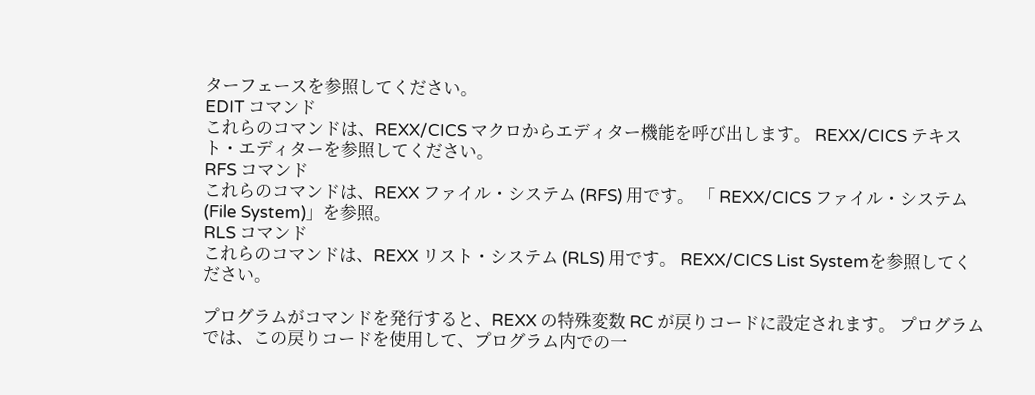ターフェースを参照してください。
EDIT コマンド
これらのコマンドは、REXX/CICS マクロからエディター機能を呼び出します。 REXX/CICS テキスト・エディターを参照してください。
RFS コマンド
これらのコマンドは、REXX ファイル・システム (RFS) 用です。 「 REXX/CICS ファイル・システム (File System)」を参照。
RLS コマンド
これらのコマンドは、REXX リスト・システム (RLS) 用です。 REXX/CICS List Systemを参照してください。

プログラムがコマンドを発行すると、REXX の特殊変数 RC が戻りコードに設定されます。 プログラムでは、この戻りコードを使用して、プログラム内での一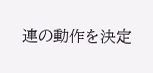連の動作を決定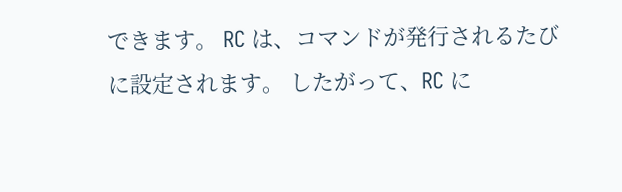できます。 RC は、コマンドが発行されるたびに設定されます。 したがって、RC に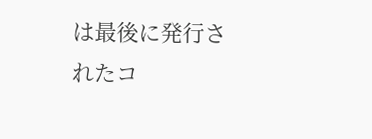は最後に発行されたコ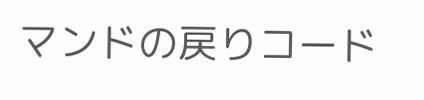マンドの戻りコード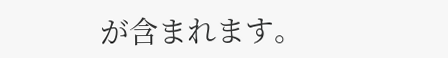が含まれます。